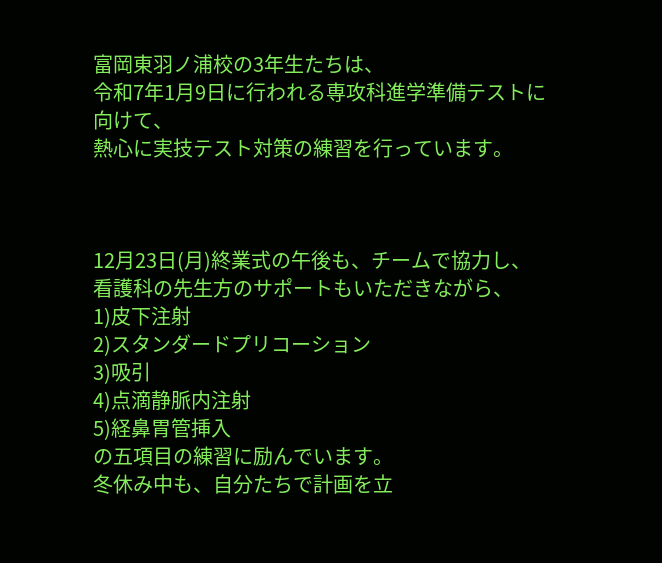富岡東羽ノ浦校の3年生たちは、
令和7年1月9日に行われる専攻科進学準備テストに向けて、
熱心に実技テスト対策の練習を行っています。



12月23日(月)終業式の午後も、チームで協力し、
看護科の先生方のサポートもいただきながら、
1)皮下注射
2)スタンダードプリコーション
3)吸引
4)点滴静脈内注射
5)経鼻胃管挿入
の五項目の練習に励んでいます。
冬休み中も、自分たちで計画を立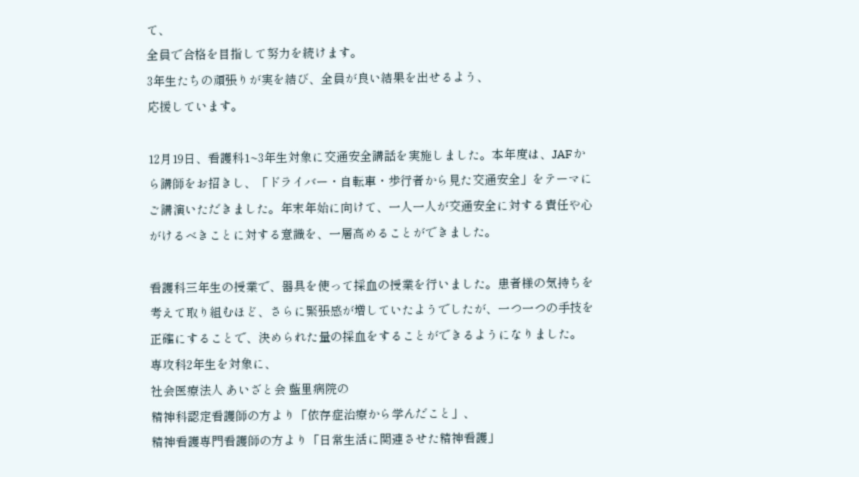て、
全員で合格を目指して努力を続けます。
3年生たちの頑張りが実を結び、全員が良い結果を出せるよう、
応援しています。

12月19日、看護科1~3年生対象に交通安全講話を実施しました。本年度は、JAFから講師をお招きし、「ドライバー・自転車・歩行者から見た交通安全」をテーマにご講演いただきました。年末年始に向けて、一人一人が交通安全に対する責任や心がけるべきことに対する意識を、一層高めることができました。

看護科三年生の授業で、器具を使って採血の授業を行いました。患者様の気持ちを考えて取り組むほど、さらに緊張感が増していたようでしたが、一つ一つの手技を正確にすることで、決められた量の採血をすることができるようになりました。
専攻科2年生を対象に、
社会医療法人 あいざと会 藍里病院の
精神科認定看護師の方より「依存症治療から学んだこと」、
精神看護専門看護師の方より「日常生活に関連させた精神看護」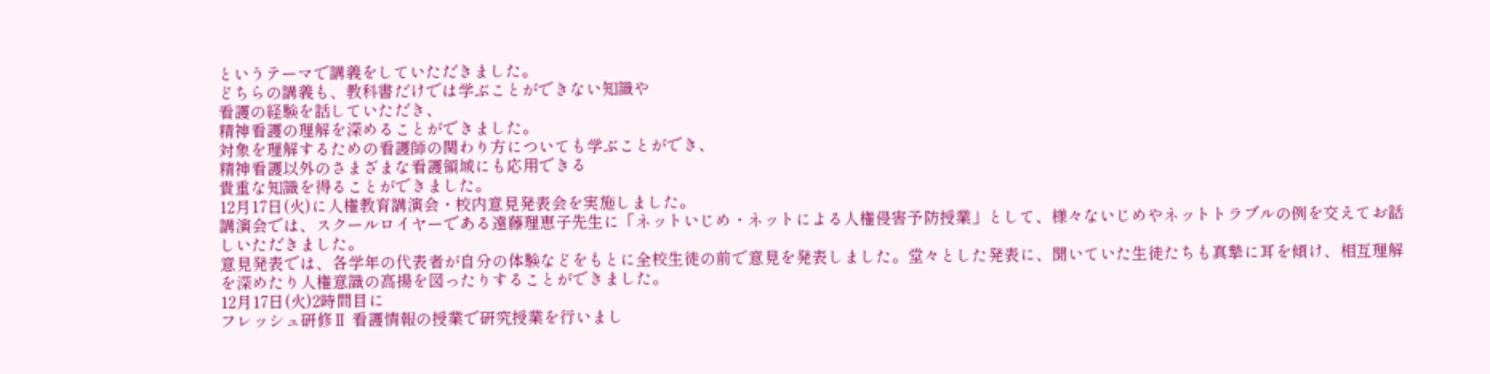というテーマで講義をしていただきました。
どちらの講義も、教科書だけでは学ぶことができない知識や
看護の経験を話していただき、
精神看護の理解を深めることができました。
対象を理解するための看護師の関わり方についても学ぶことができ、
精神看護以外のさまざまな看護領域にも応用できる
貴重な知識を得ることができました。
12月17日(火)に人権教育講演会・校内意見発表会を実施しました。
講演会では、スクールロイヤーである遠藤理恵子先生に「ネットいじめ・ネットによる人権侵害予防授業」として、様々ないじめやネットトラブルの例を交えてお話しいただきました。
意見発表では、各学年の代表者が自分の体験などをもとに全校生徒の前で意見を発表しました。堂々とした発表に、聞いていた生徒たちも真摯に耳を傾け、相互理解を深めたり人権意識の高揚を図ったりすることができました。
12月17日(火)2時間目に
フレッシュ研修Ⅱ 看護情報の授業で研究授業を行いまし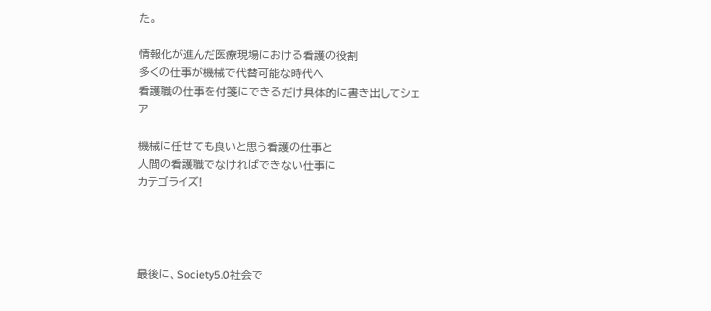た。

情報化が進んだ医療現場における看護の役割
多くの仕事が機械で代替可能な時代へ
看護職の仕事を付箋にできるだけ具体的に書き出してシェア

機械に任せても良いと思う看護の仕事と
人間の看護職でなければできない仕事に
カテゴライズ!




最後に、Society5.0社会で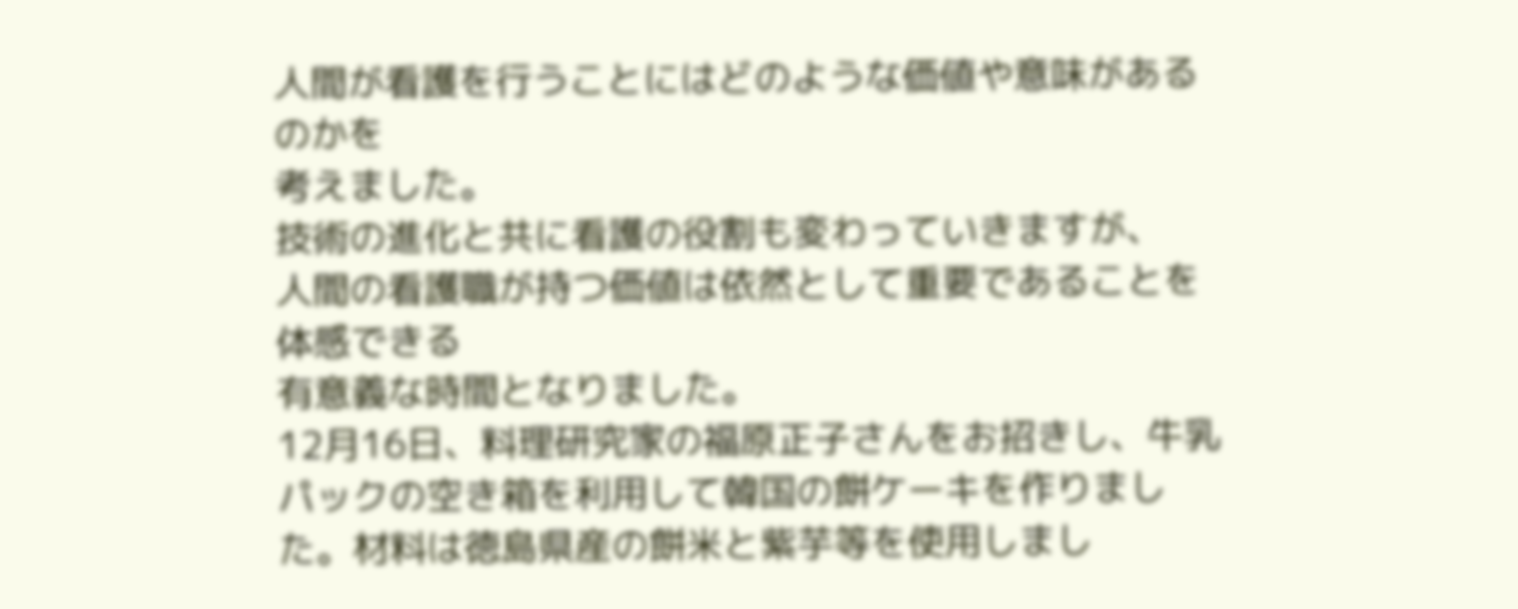人間が看護を行うことにはどのような価値や意味があるのかを
考えました。
技術の進化と共に看護の役割も変わっていきますが、
人間の看護職が持つ価値は依然として重要であることを体感できる
有意義な時間となりました。
12月16日、料理研究家の福原正子さんをお招きし、牛乳パックの空き箱を利用して韓国の餅ケーキを作りました。材料は徳島県産の餅米と紫芋等を使用しまし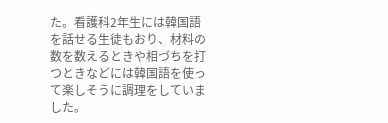た。看護科2年生には韓国語を話せる生徒もおり、材料の数を数えるときや相づちを打つときなどには韓国語を使って楽しそうに調理をしていました。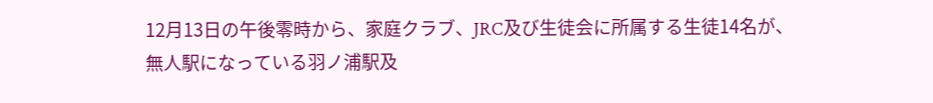12月13日の午後零時から、家庭クラブ、JRC及び生徒会に所属する生徒14名が、
無人駅になっている羽ノ浦駅及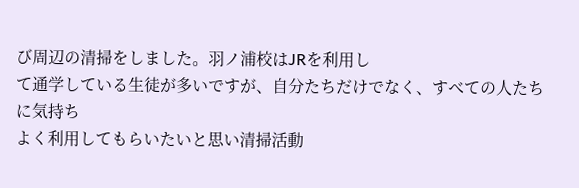び周辺の清掃をしました。羽ノ浦校はJRを利用し
て通学している生徒が多いですが、自分たちだけでなく、すべての人たちに気持ち
よく利用してもらいたいと思い清掃活動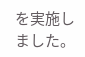を実施しました。